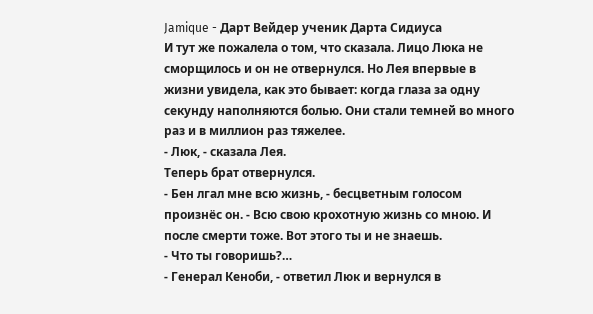Jamique - Дарт Вейдер ученик Дарта Сидиуса
И тут же пожалела о том, что сказала. Лицо Люка не сморщилось и он не отвернулся. Но Лея впервые в жизни увидела, как это бывает: когда глаза за одну секунду наполняются болью. Они стали темней во много раз и в миллион раз тяжелее.
- Люк, - сказала Лея.
Теперь брат отвернулся.
- Бен лгал мне всю жизнь, - бесцветным голосом произнёс он. - Всю свою крохотную жизнь со мною. И после смерти тоже. Вот этого ты и не знаешь.
- Что ты говоришь?…
- Генерал Кеноби, - ответил Люк и вернулся в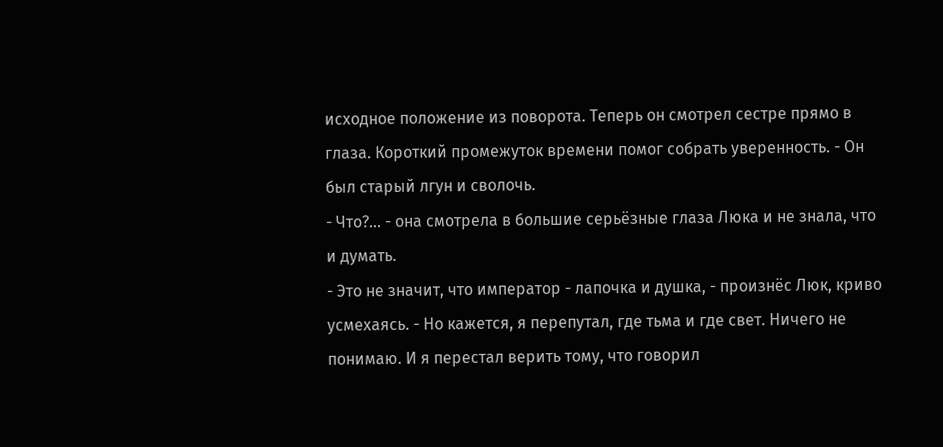исходное положение из поворота. Теперь он смотрел сестре прямо в глаза. Короткий промежуток времени помог собрать уверенность. - Он был старый лгун и сволочь.
- Что?… - она смотрела в большие серьёзные глаза Люка и не знала, что и думать.
- Это не значит, что император - лапочка и душка, - произнёс Люк, криво усмехаясь. - Но кажется, я перепутал, где тьма и где свет. Ничего не понимаю. И я перестал верить тому, что говорил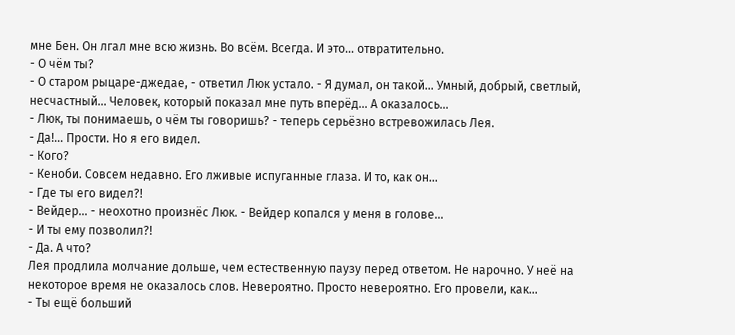мне Бен. Он лгал мне всю жизнь. Во всём. Всегда. И это… отвратительно.
- О чём ты?
- О старом рыцаре-джедае, - ответил Люк устало. - Я думал, он такой… Умный, добрый, светлый, несчастный… Человек, который показал мне путь вперёд… А оказалось…
- Люк, ты понимаешь, о чём ты говоришь? - теперь серьёзно встревожилась Лея.
- Да!… Прости. Но я его видел.
- Кого?
- Кеноби. Совсем недавно. Его лживые испуганные глаза. И то, как он…
- Где ты его видел?!
- Вейдер… - неохотно произнёс Люк. - Вейдер копался у меня в голове…
- И ты ему позволил?!
- Да. А что?
Лея продлила молчание дольше, чем естественную паузу перед ответом. Не нарочно. У неё на некоторое время не оказалось слов. Невероятно. Просто невероятно. Его провели, как…
- Ты ещё больший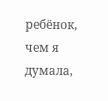ребёнок, чем я думала,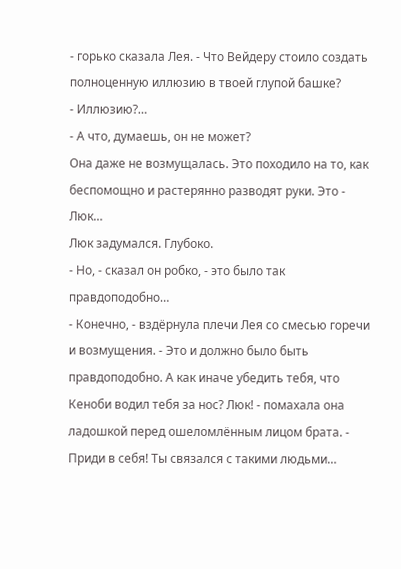- горько сказала Лея. - Что Вейдеру стоило создать полноценную иллюзию в твоей глупой башке?
- Иллюзию?…
- А что, думаешь, он не может?
Она даже не возмущалась. Это походило на то, как беспомощно и растерянно разводят руки. Это - Люк…
Люк задумался. Глубоко.
- Но, - сказал он робко, - это было так правдоподобно…
- Конечно, - вздёрнула плечи Лея со смесью горечи и возмущения. - Это и должно было быть правдоподобно. А как иначе убедить тебя, что Кеноби водил тебя за нос? Люк! - помахала она ладошкой перед ошеломлённым лицом брата. - Приди в себя! Ты связался с такими людьми…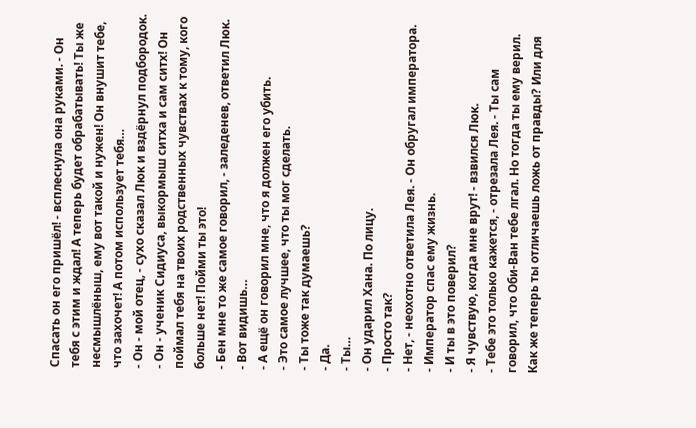Спасать он его пришёл! - всплеснула она руками. - Он тебя с этим и ждал! А теперь будет обрабатывать! Ты же несмышлёныш, ему вот такой и нужен! Он внушит тебе, что захочет! А потом использует тебя…
- Он - мой отец, - сухо сказал Люк и вздёрнул подбородок.
- Он - ученик Сидиуса, выкормыш ситха и сам ситх! Он поймал тебя на твоих родственных чувствах к тому, кого больше нет! Пойми ты это!
- Бен мне то же самое говорил, - заледенев, ответил Люк.
- Вот видишь…
- А ещё он говорил мне, что я должен его убить.
- Это самое лучшее, что ты мог сделать.
- Ты тоже так думаешь?
- Да.
- Ты…
- Он ударил Хана. По лицу.
- Просто так?
- Нет, - неохотно ответила Лея. - Он обругал императора.
- Император спас ему жизнь.
- И ты в это поверил?
- Я чувствую, когда мне врут! - взвился Люк.
- Тебе это только кажется, - отрезала Лея. - Ты сам говорил, что Оби-Ван тебе лгал. Но тогда ты ему верил. Как же теперь ты отличаешь ложь от правды? Или для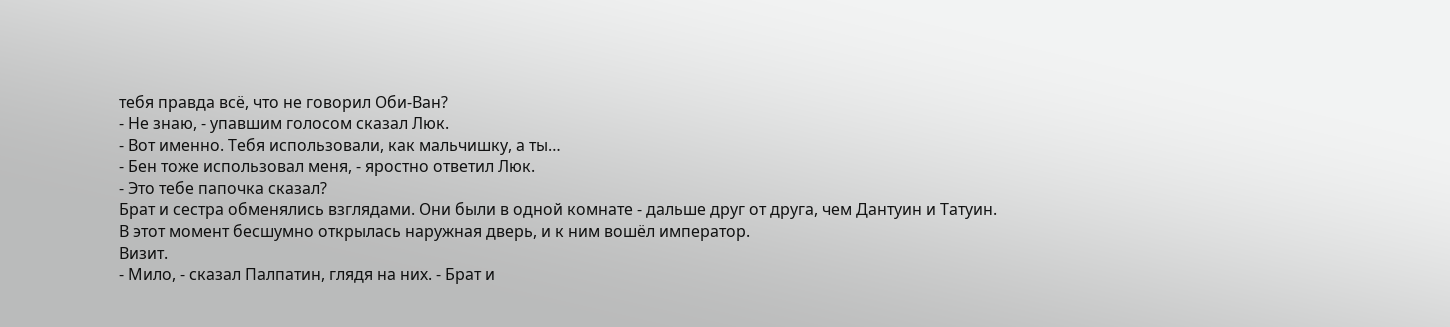тебя правда всё, что не говорил Оби-Ван?
- Не знаю, - упавшим голосом сказал Люк.
- Вот именно. Тебя использовали, как мальчишку, а ты…
- Бен тоже использовал меня, - яростно ответил Люк.
- Это тебе папочка сказал?
Брат и сестра обменялись взглядами. Они были в одной комнате - дальше друг от друга, чем Дантуин и Татуин.
В этот момент бесшумно открылась наружная дверь, и к ним вошёл император.
Визит.
- Мило, - сказал Палпатин, глядя на них. - Брат и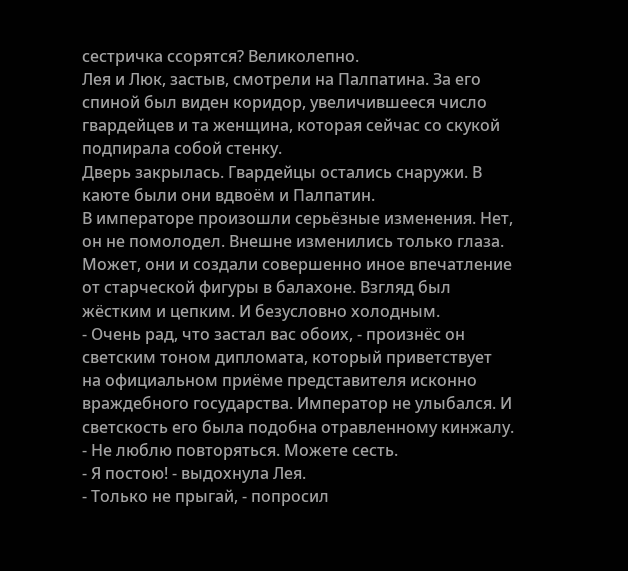сестричка ссорятся? Великолепно.
Лея и Люк, застыв, смотрели на Палпатина. За его спиной был виден коридор, увеличившееся число гвардейцев и та женщина, которая сейчас со скукой подпирала собой стенку.
Дверь закрылась. Гвардейцы остались снаружи. В каюте были они вдвоём и Палпатин.
В императоре произошли серьёзные изменения. Нет, он не помолодел. Внешне изменились только глаза. Может, они и создали совершенно иное впечатление от старческой фигуры в балахоне. Взгляд был жёстким и цепким. И безусловно холодным.
- Очень рад, что застал вас обоих, - произнёс он светским тоном дипломата, который приветствует на официальном приёме представителя исконно враждебного государства. Император не улыбался. И светскость его была подобна отравленному кинжалу. - Не люблю повторяться. Можете сесть.
- Я постою! - выдохнула Лея.
- Только не прыгай, - попросил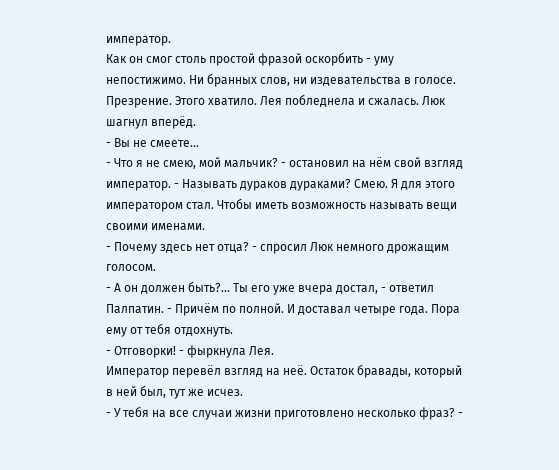император.
Как он смог столь простой фразой оскорбить - уму непостижимо. Ни бранных слов, ни издевательства в голосе. Презрение. Этого хватило. Лея побледнела и сжалась. Люк шагнул вперёд.
- Вы не смеете…
- Что я не смею, мой мальчик? - остановил на нём свой взгляд император. - Называть дураков дураками? Смею. Я для этого императором стал. Чтобы иметь возможность называть вещи своими именами.
- Почему здесь нет отца? - спросил Люк немного дрожащим голосом.
- А он должен быть?… Ты его уже вчера достал, - ответил Палпатин. - Причём по полной. И доставал четыре года. Пора ему от тебя отдохнуть.
- Отговорки! - фыркнула Лея.
Император перевёл взгляд на неё. Остаток бравады, который в ней был, тут же исчез.
- У тебя на все случаи жизни приготовлено несколько фраз? -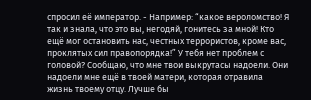спросил её император. - Например: “какое вероломство! Я так и знала, что это вы, негодяй, гонитесь за мной! Кто ещё мог остановить нас, честных террористов, кроме вас, проклятых сил правопорядка!” У тебя нет проблем с головой? Сообщаю, что мне твои выкрутасы надоели. Они надоели мне ещё в твоей матери, которая отравила жизнь твоему отцу. Лучше бы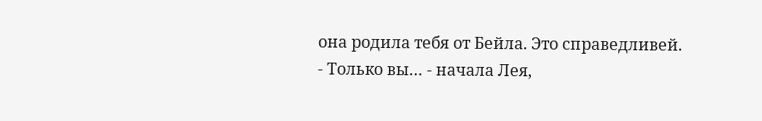она родила тебя от Бейла. Это справедливей.
- Только вы… - начала Лея,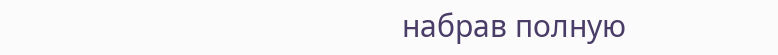набрав полную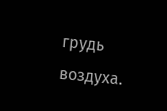грудь воздуха.